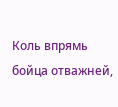Коль впрямь бойца отважней,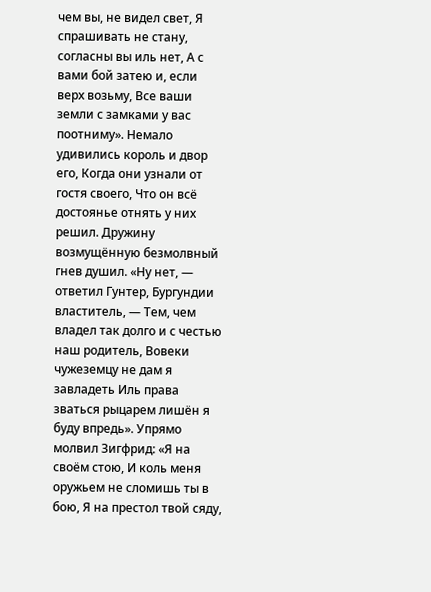чем вы, не видел свет, Я спрашивать не стану, согласны вы иль нет, А с вами бой затею и, если верх возьму, Все ваши земли с замками у вас поотниму». Немало удивились король и двор его, Когда они узнали от гостя своего, Что он всё достоянье отнять у них решил. Дружину возмущённую безмолвный гнев душил. «Ну нет, — ответил Гунтер, Бургундии властитель, — Тем, чем владел так долго и с честью наш родитель, Вовеки чужеземцу не дам я завладеть Иль права зваться рыцарем лишён я буду впредь». Упрямо молвил Зигфрид: «Я на своём стою, И коль меня оружьем не сломишь ты в бою, Я на престол твой сяду,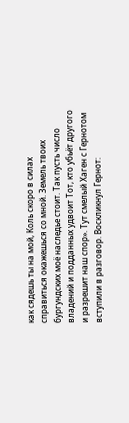как сядешь ты на мой, Коль скоро в силах справиться окажешься со мной. Земель твоих бургундских моё наследье стоит. Так пусть число владений и подданных удвоит Тот, кто убьёт другого и разрешит наш спор». Тут смелый Хаген с Гернотом вступили в разговор. Воскликнул Гернот: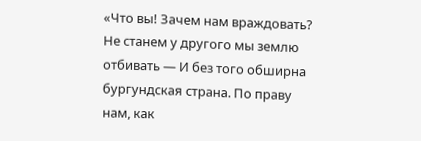«Что вы! Зачем нам враждовать? Не станем у другого мы землю отбивать — И без того обширна бургундская страна. По праву нам, как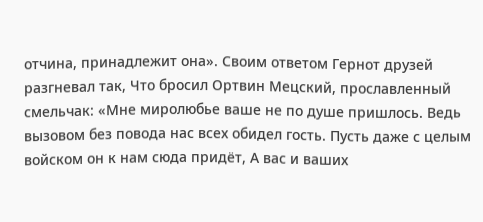отчина, принадлежит она». Своим ответом Гернот друзей разгневал так, Что бросил Ортвин Мецский, прославленный смельчак: «Мне миролюбье ваше не по душе пришлось. Ведь вызовом без повода нас всех обидел гость. Пусть даже с целым войском он к нам сюда придёт, А вас и ваших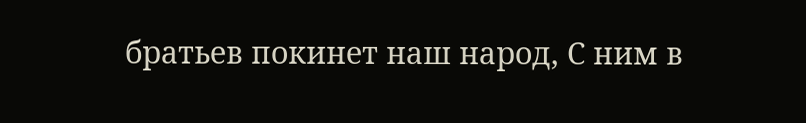братьев покинет наш народ, С ним в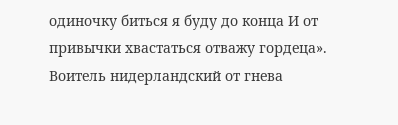одиночку биться я буду до конца И от привычки хвастаться отважу гордеца». Воитель нидерландский от гнева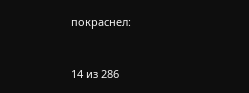покраснел:


14 из 286